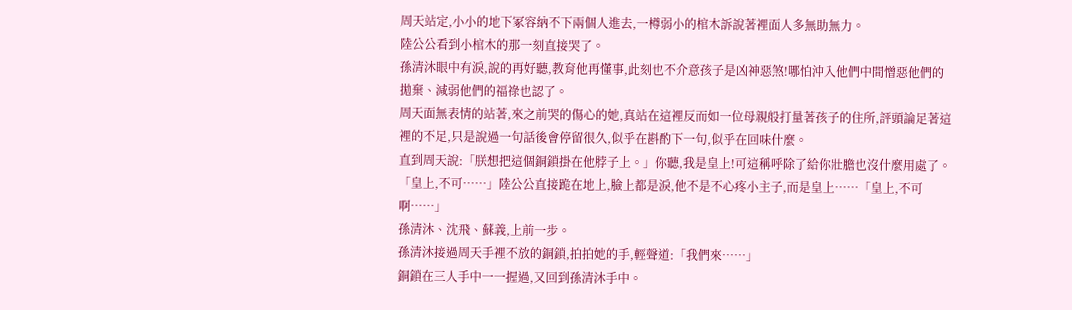周天站定,小小的地下冢容納不下兩個人進去,一樽弱小的棺木訴說著裡面人多無助無力。
陸公公看到小棺木的那一刻直接哭了。
孫清沐眼中有淚,說的再好聽,教育他再懂事,此刻也不介意孩子是凶神惡煞!哪怕沖入他們中間憎惡他們的拋棄、減弱他們的福祿也認了。
周天面無表情的站著,來之前哭的傷心的她,真站在這裡反而如一位母親般打量著孩子的住所,評頭論足著這裡的不足,只是說過一句話後會停留很久,似乎在斟酌下一句,似乎在回味什麼。
直到周天說:「朕想把這個銅鎖掛在他脖子上。」你聽,我是皇上!可這稱呼除了給你壯膽也沒什麼用處了。
「皇上,不可……」陸公公直接跪在地上,臉上都是淚,他不是不心疼小主子,而是皇上……「皇上,不可啊……」
孫清沐、沈飛、蘇義,上前一步。
孫清沐接過周天手裡不放的銅鎖,拍拍她的手,輕聲道:「我們來……」
銅鎖在三人手中一一握過,又回到孫清沐手中。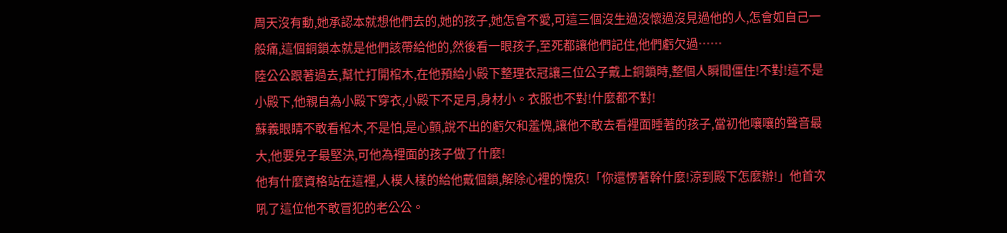周天沒有動,她承認本就想他們去的,她的孩子,她怎會不愛,可這三個沒生過沒懷過沒見過他的人,怎會如自己一般痛,這個銅鎖本就是他們該帶給他的,然後看一眼孩子,至死都讓他們記住,他們虧欠過……
陸公公跟著過去,幫忙打開棺木,在他預給小殿下整理衣冠讓三位公子戴上銅鎖時,整個人瞬間僵住!不對!這不是小殿下,他親自為小殿下穿衣,小殿下不足月,身材小。衣服也不對!什麼都不對!
蘇義眼睛不敢看棺木,不是怕,是心顫,說不出的虧欠和羞愧,讓他不敢去看裡面睡著的孩子,當初他嚷嚷的聲音最大,他要兒子最堅決,可他為裡面的孩子做了什麼!
他有什麼資格站在這裡,人模人樣的給他戴個鎖,解除心裡的愧疚!「你還愣著幹什麼!涼到殿下怎麼辦!」他首次吼了這位他不敢冒犯的老公公。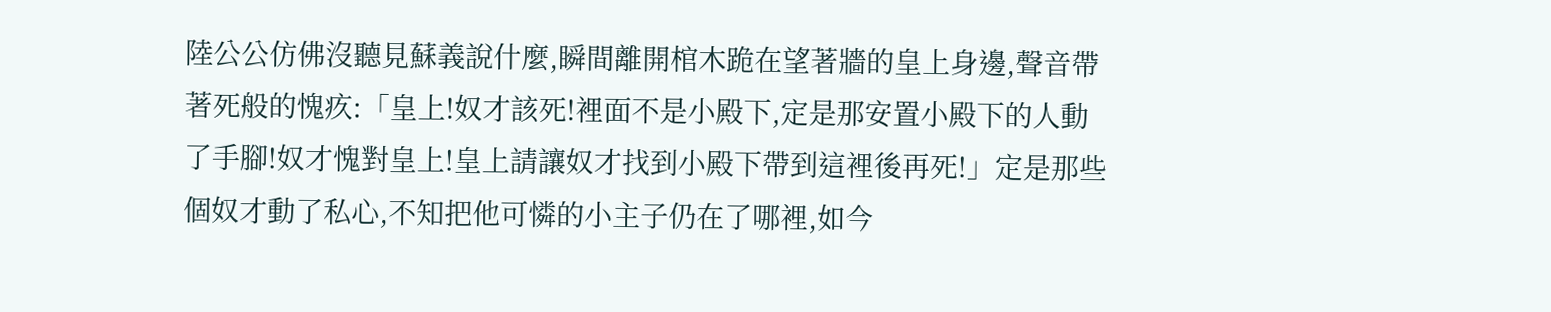陸公公仿佛沒聽見蘇義說什麼,瞬間離開棺木跪在望著牆的皇上身邊,聲音帶著死般的愧疚:「皇上!奴才該死!裡面不是小殿下,定是那安置小殿下的人動了手腳!奴才愧對皇上!皇上請讓奴才找到小殿下帶到這裡後再死!」定是那些個奴才動了私心,不知把他可憐的小主子仍在了哪裡,如今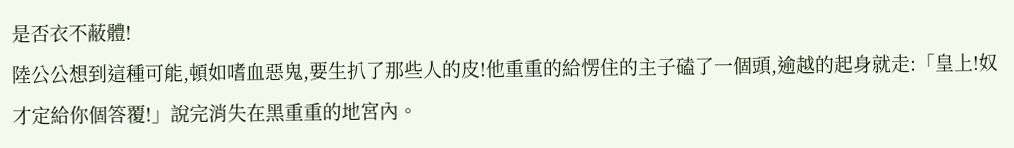是否衣不蔽體!
陸公公想到這種可能,頓如嗜血惡鬼,要生扒了那些人的皮!他重重的給愣住的主子磕了一個頭,逾越的起身就走:「皇上!奴才定給你個答覆!」說完消失在黑重重的地宮內。